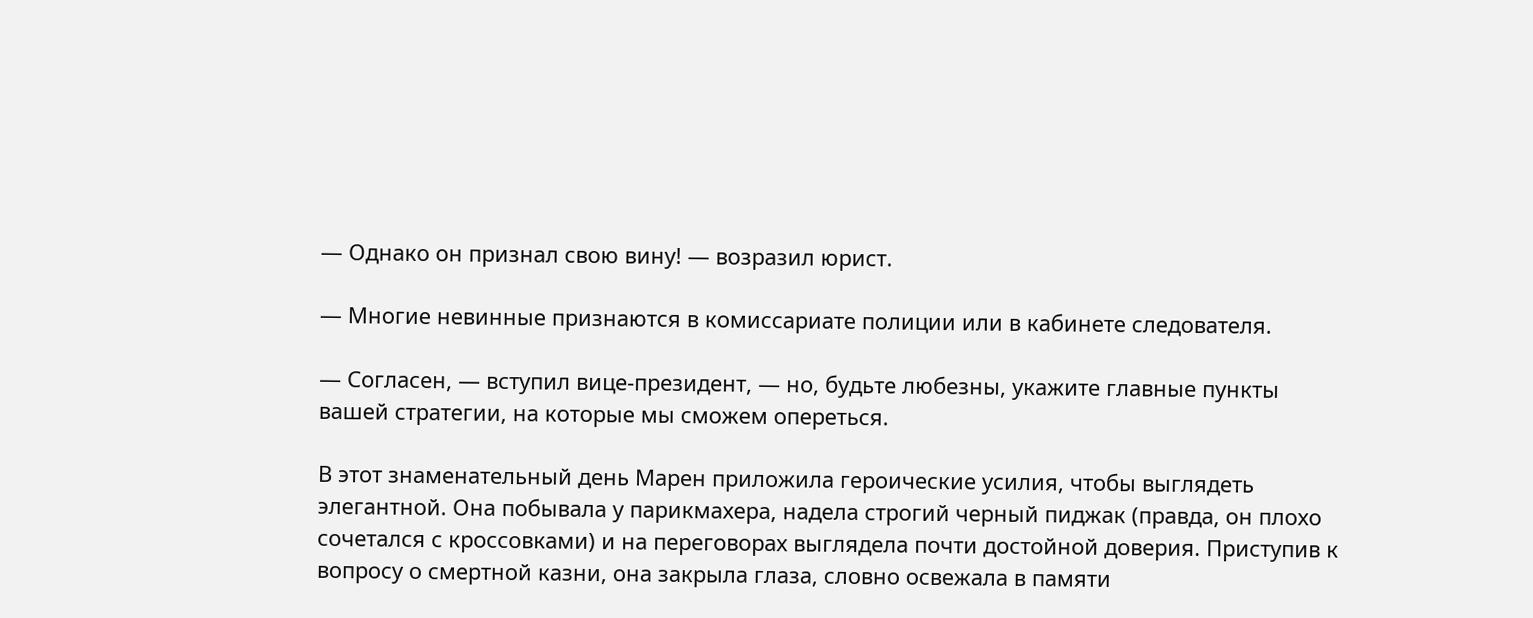— Однако он признал свою вину! — возразил юрист.

— Многие невинные признаются в комиссариате полиции или в кабинете следователя.

— Согласен, — вступил вице-президент, — но, будьте любезны, укажите главные пункты вашей стратегии, на которые мы сможем опереться.

В этот знаменательный день Марен приложила героические усилия, чтобы выглядеть элегантной. Она побывала у парикмахера, надела строгий черный пиджак (правда, он плохо сочетался с кроссовками) и на переговорах выглядела почти достойной доверия. Приступив к вопросу о смертной казни, она закрыла глаза, словно освежала в памяти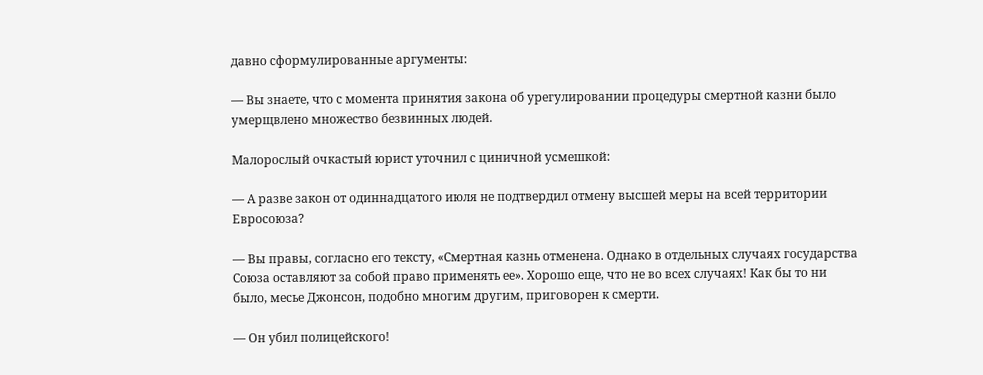давно сформулированные аргументы:

— Вы знаете, что с момента принятия закона об урегулировании процедуры смертной казни было умерщвлено множество безвинных людей.

Малорослый очкастый юрист уточнил с циничной усмешкой:

— А разве закон от одиннадцатого июля не подтвердил отмену высшей меры на всей территории Евросоюза?

— Вы правы, согласно его тексту, «Смертная казнь отменена. Однако в отдельных случаях государства Союза оставляют за собой право применять ее». Хорошо еще, что не во всех случаях! Как бы то ни было, месье Джонсон, подобно многим другим, приговорен к смерти.

— Он убил полицейского!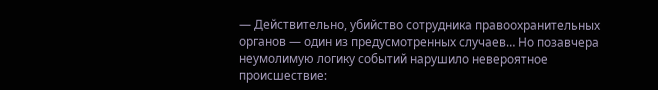— Действительно, убийство сотрудника правоохранительных органов — один из предусмотренных случаев… Но позавчера неумолимую логику событий нарушило невероятное происшествие: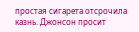простая сигарета отсрочила казнь. Джонсон просит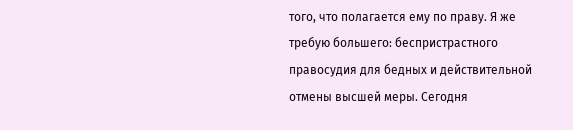того, что полагается ему по праву. Я же требую большего: беспристрастного правосудия для бедных и действительной отмены высшей меры. Сегодня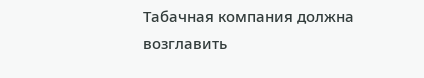Табачная компания должна возглавить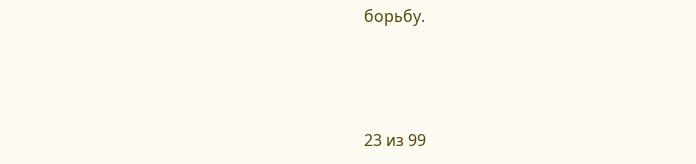борьбу.



23 из 99